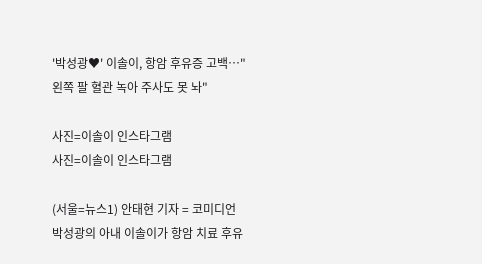'박성광♥' 이솔이, 항암 후유증 고백…"왼쪽 팔 혈관 녹아 주사도 못 놔"

사진=이솔이 인스타그램
사진=이솔이 인스타그램

(서울=뉴스1) 안태현 기자 = 코미디언 박성광의 아내 이솔이가 항암 치료 후유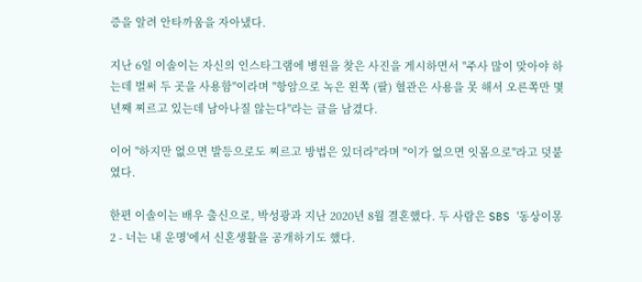증을 알려 안타까움을 자아냈다.

지난 6일 이솔이는 자신의 인스타그램에 병원을 찾은 사진을 게시하면서 "주사 많이 맞아야 하는데 벌써 두 곳을 사용함"이라며 "항암으로 녹은 왼쪽 (팔) 혈관은 사용을 못 해서 오른쪽만 몇 년째 찌르고 있는데 남아나질 않는다"라는 글을 남겼다.

이어 "하지만 없으면 발등으로도 찌르고 방법은 있더라"라며 "이가 없으면 잇몸으로"라고 덧붙였다.

한편 이솔이는 배우 출신으로, 박성광과 지난 2020년 8월 결혼했다. 두 사람은 SBS '동상이몽2 - 너는 내 운명'에서 신혼생활을 공개하기도 했다.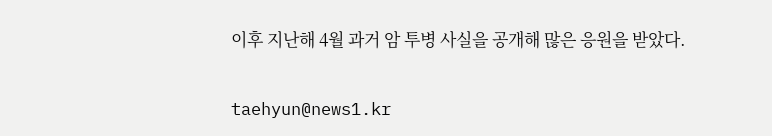이후 지난해 4월 과거 암 투병 사실을 공개해 많은 응원을 받았다.

taehyun@news1.kr